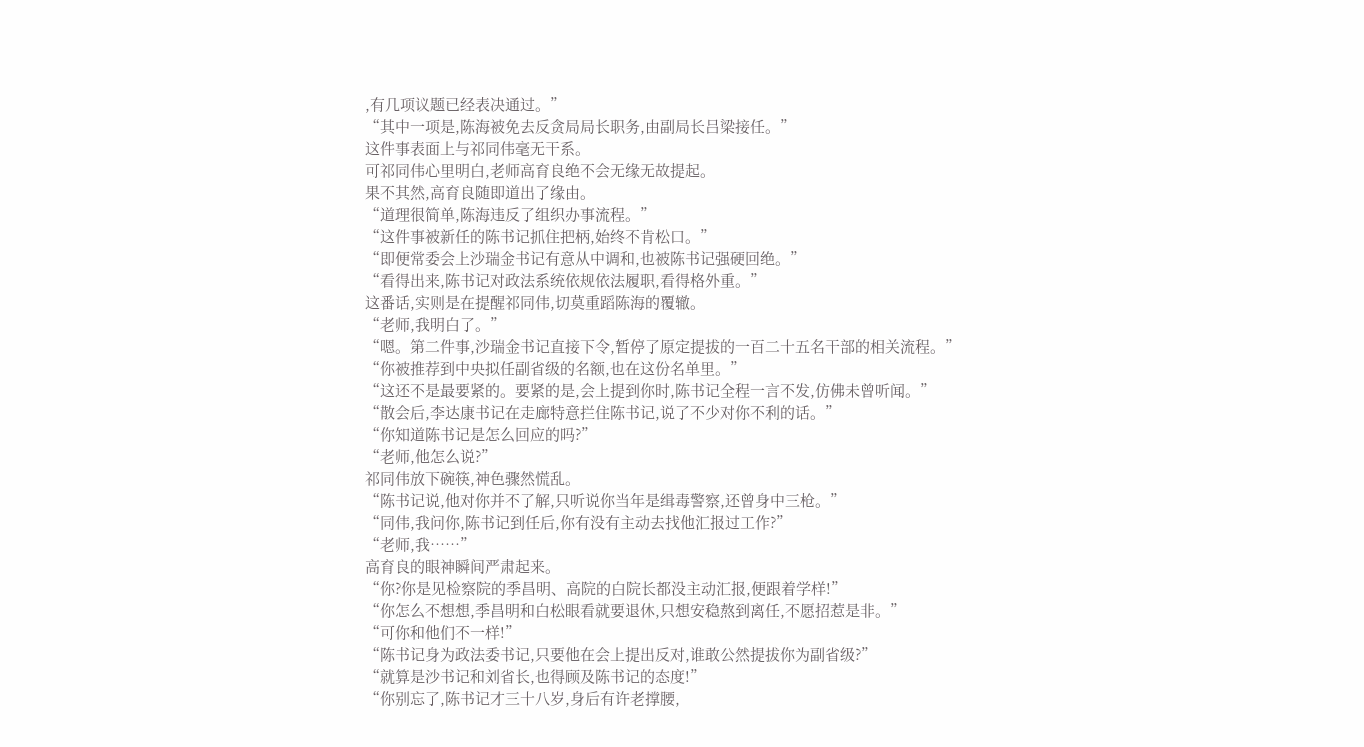,有几项议题已经表决通过。”
“其中一项是,陈海被免去反贪局局长职务,由副局长吕梁接任。”
这件事表面上与祁同伟毫无干系。
可祁同伟心里明白,老师高育良绝不会无缘无故提起。
果不其然,高育良随即道出了缘由。
“道理很简单,陈海违反了组织办事流程。”
“这件事被新任的陈书记抓住把柄,始终不肯松口。”
“即便常委会上沙瑞金书记有意从中调和,也被陈书记强硬回绝。”
“看得出来,陈书记对政法系统依规依法履职,看得格外重。”
这番话,实则是在提醒祁同伟,切莫重蹈陈海的覆辙。
“老师,我明白了。”
“嗯。第二件事,沙瑞金书记直接下令,暂停了原定提拔的一百二十五名干部的相关流程。”
“你被推荐到中央拟任副省级的名额,也在这份名单里。”
“这还不是最要紧的。要紧的是,会上提到你时,陈书记全程一言不发,仿佛未曾听闻。”
“散会后,李达康书记在走廊特意拦住陈书记,说了不少对你不利的话。”
“你知道陈书记是怎么回应的吗?”
“老师,他怎么说?”
祁同伟放下碗筷,神色骤然慌乱。
“陈书记说,他对你并不了解,只听说你当年是缉毒警察,还曾身中三枪。”
“同伟,我问你,陈书记到任后,你有没有主动去找他汇报过工作?”
“老师,我……”
高育良的眼神瞬间严肃起来。
“你?你是见检察院的季昌明、高院的白院长都没主动汇报,便跟着学样!”
“你怎么不想想,季昌明和白松眼看就要退休,只想安稳熬到离任,不愿招惹是非。”
“可你和他们不一样!”
“陈书记身为政法委书记,只要他在会上提出反对,谁敢公然提拔你为副省级?”
“就算是沙书记和刘省长,也得顾及陈书记的态度!”
“你别忘了,陈书记才三十八岁,身后有许老撑腰,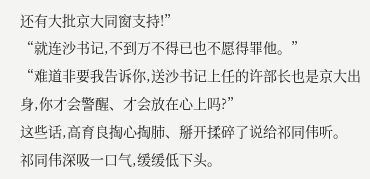还有大批京大同窗支持!”
“就连沙书记,不到万不得已也不愿得罪他。”
“难道非要我告诉你,送沙书记上任的许部长也是京大出身,你才会警醒、才会放在心上吗?”
这些话,高育良掏心掏肺、掰开揉碎了说给祁同伟听。
祁同伟深吸一口气,缓缓低下头。